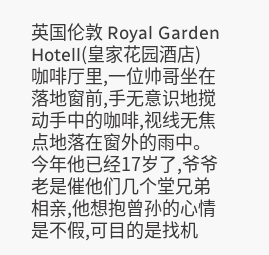英国伦敦 Royal Garden Hotell(皇家花园酒店)
咖啡厅里,一位帅哥坐在落地窗前,手无意识地搅动手中的咖啡,视线无焦点地落在窗外的雨中。今年他已经17岁了,爷爷老是催他们几个堂兄弟相亲,他想抱曾孙的心情是不假,可目的是找机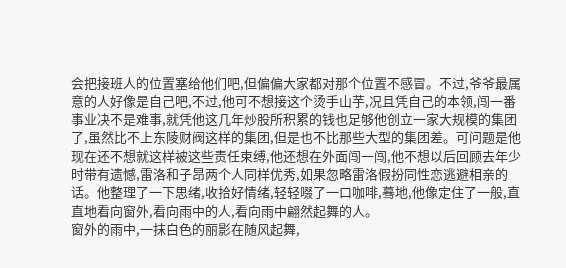会把接班人的位置塞给他们吧,但偏偏大家都对那个位置不感冒。不过,爷爷最属意的人好像是自己吧,不过,他可不想接这个烫手山芋,况且凭自己的本领,闯一番事业决不是难事,就凭他这几年炒股所积累的钱也足够他创立一家大规模的集团了,虽然比不上东陵财阀这样的集团,但是也不比那些大型的集团差。可问题是他现在还不想就这样被这些责任束缚,他还想在外面闯一闯,他不想以后回顾去年少时带有遗憾,雷洛和子昂两个人同样优秀,如果忽略雷洛假扮同性恋逃避相亲的话。他整理了一下思绪,收拾好情绪,轻轻啜了一口咖啡,蓦地,他像定住了一般,直直地看向窗外,看向雨中的人,看向雨中翩然起舞的人。
窗外的雨中,一抹白色的丽影在随风起舞,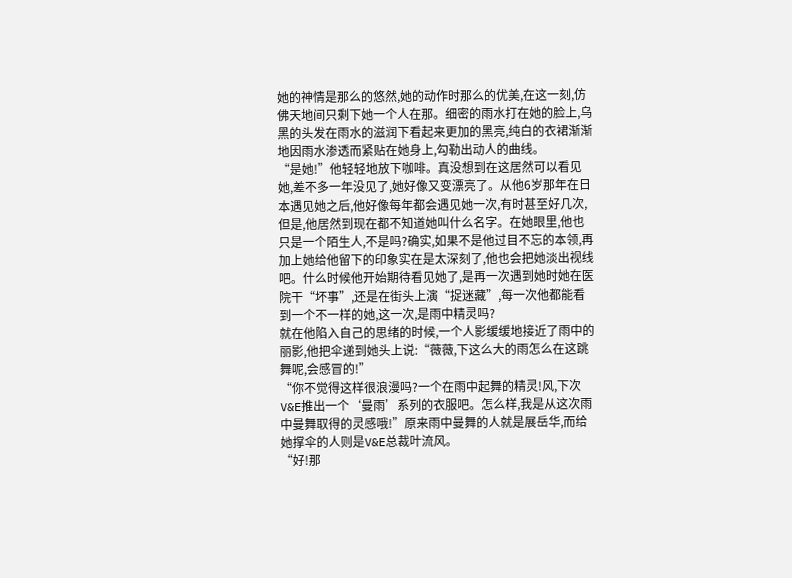她的神情是那么的悠然,她的动作时那么的优美,在这一刻,仿佛天地间只剩下她一个人在那。细密的雨水打在她的脸上,乌黑的头发在雨水的滋润下看起来更加的黑亮,纯白的衣裙渐渐地因雨水渗透而紧贴在她身上,勾勒出动人的曲线。
“是她!”他轻轻地放下咖啡。真没想到在这居然可以看见她,差不多一年没见了,她好像又变漂亮了。从他6岁那年在日本遇见她之后,他好像每年都会遇见她一次,有时甚至好几次,但是,他居然到现在都不知道她叫什么名字。在她眼里,他也只是一个陌生人,不是吗?确实,如果不是他过目不忘的本领,再加上她给他留下的印象实在是太深刻了,他也会把她淡出视线吧。什么时候他开始期待看见她了,是再一次遇到她时她在医院干“坏事”,还是在街头上演“捉迷藏”,每一次他都能看到一个不一样的她,这一次,是雨中精灵吗?
就在他陷入自己的思绪的时候,一个人影缓缓地接近了雨中的丽影,他把伞递到她头上说:“薇薇,下这么大的雨怎么在这跳舞呢,会感冒的!”
“你不觉得这样很浪漫吗?一个在雨中起舞的精灵!风,下次V&E推出一个‘曼雨’系列的衣服吧。怎么样,我是从这次雨中曼舞取得的灵感哦!”原来雨中曼舞的人就是展岳华,而给她撑伞的人则是V&E总裁叶流风。
“好!那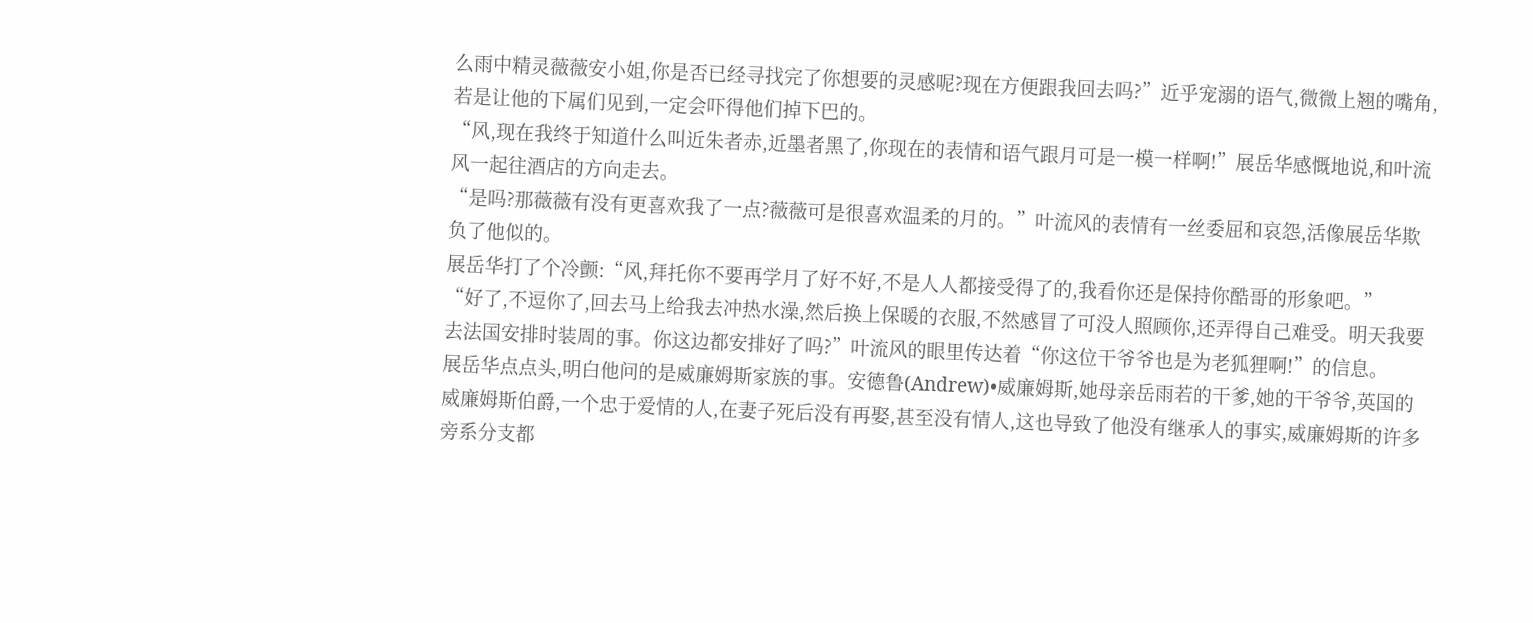么雨中精灵薇薇安小姐,你是否已经寻找完了你想要的灵感呢?现在方便跟我回去吗?”近乎宠溺的语气,微微上翘的嘴角,若是让他的下属们见到,一定会吓得他们掉下巴的。
“风,现在我终于知道什么叫近朱者赤,近墨者黑了,你现在的表情和语气跟月可是一模一样啊!”展岳华感慨地说,和叶流风一起往酒店的方向走去。
“是吗?那薇薇有没有更喜欢我了一点?薇薇可是很喜欢温柔的月的。”叶流风的表情有一丝委屈和哀怨,活像展岳华欺负了他似的。
展岳华打了个冷颤:“风,拜托你不要再学月了好不好,不是人人都接受得了的,我看你还是保持你酷哥的形象吧。”
“好了,不逗你了,回去马上给我去冲热水澡,然后换上保暖的衣服,不然感冒了可没人照顾你,还弄得自己难受。明天我要去法国安排时装周的事。你这边都安排好了吗?”叶流风的眼里传达着“你这位干爷爷也是为老狐狸啊!”的信息。
展岳华点点头,明白他问的是威廉姆斯家族的事。安德鲁(Andrew)•威廉姆斯,她母亲岳雨若的干爹,她的干爷爷,英国的威廉姆斯伯爵,一个忠于爱情的人,在妻子死后没有再娶,甚至没有情人,这也导致了他没有继承人的事实,威廉姆斯的许多旁系分支都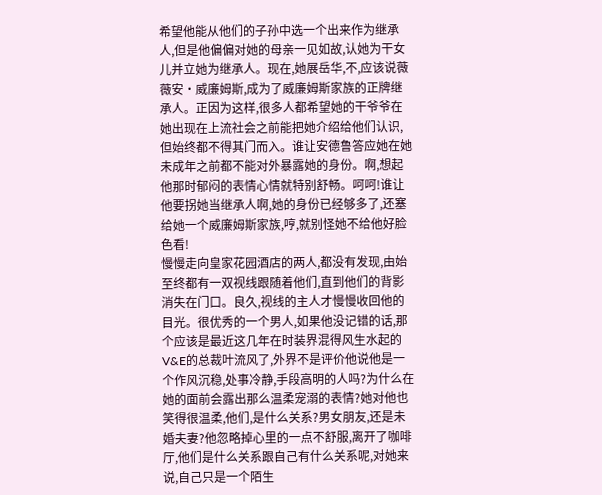希望他能从他们的子孙中选一个出来作为继承人,但是他偏偏对她的母亲一见如故,认她为干女儿并立她为继承人。现在,她展岳华,不,应该说薇薇安•威廉姆斯,成为了威廉姆斯家族的正牌继承人。正因为这样,很多人都希望她的干爷爷在她出现在上流社会之前能把她介绍给他们认识,但始终都不得其门而入。谁让安德鲁答应她在她未成年之前都不能对外暴露她的身份。啊,想起他那时郁闷的表情心情就特别舒畅。呵呵!谁让他要拐她当继承人啊,她的身份已经够多了,还塞给她一个威廉姆斯家族,哼,就别怪她不给他好脸色看!
慢慢走向皇家花园酒店的两人,都没有发现,由始至终都有一双视线跟随着他们,直到他们的背影消失在门口。良久,视线的主人才慢慢收回他的目光。很优秀的一个男人,如果他没记错的话,那个应该是最近这几年在时装界混得风生水起的V&E的总裁叶流风了,外界不是评价他说他是一个作风沉稳,处事冷静,手段高明的人吗?为什么在她的面前会露出那么温柔宠溺的表情?她对他也笑得很温柔,他们,是什么关系?男女朋友,还是未婚夫妻?他忽略掉心里的一点不舒服,离开了咖啡厅,他们是什么关系跟自己有什么关系呢,对她来说,自己只是一个陌生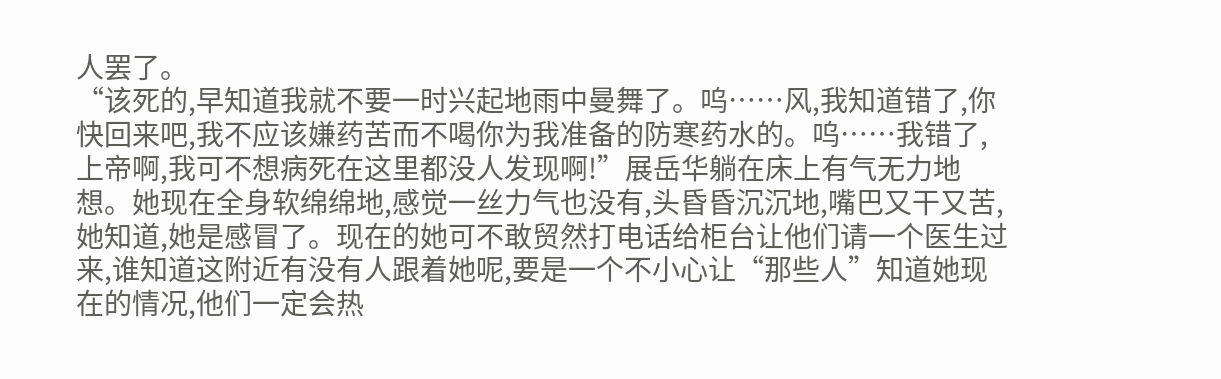人罢了。
“该死的,早知道我就不要一时兴起地雨中曼舞了。呜……风,我知道错了,你快回来吧,我不应该嫌药苦而不喝你为我准备的防寒药水的。呜……我错了,上帝啊,我可不想病死在这里都没人发现啊!”展岳华躺在床上有气无力地想。她现在全身软绵绵地,感觉一丝力气也没有,头昏昏沉沉地,嘴巴又干又苦,她知道,她是感冒了。现在的她可不敢贸然打电话给柜台让他们请一个医生过来,谁知道这附近有没有人跟着她呢,要是一个不小心让“那些人”知道她现在的情况,他们一定会热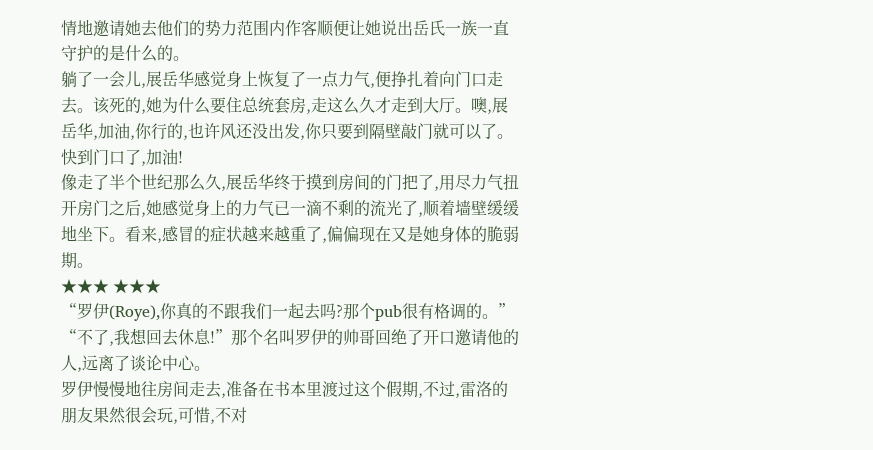情地邀请她去他们的势力范围内作客顺便让她说出岳氏一族一直守护的是什么的。
躺了一会儿,展岳华感觉身上恢复了一点力气,便挣扎着向门口走去。该死的,她为什么要住总统套房,走这么久才走到大厅。噢,展岳华,加油,你行的,也许风还没出发,你只要到隔壁敲门就可以了。快到门口了,加油!
像走了半个世纪那么久,展岳华终于摸到房间的门把了,用尽力气扭开房门之后,她感觉身上的力气已一滴不剩的流光了,顺着墙壁缓缓地坐下。看来,感冒的症状越来越重了,偏偏现在又是她身体的脆弱期。
★★★ ★★★
“罗伊(Roye),你真的不跟我们一起去吗?那个pub很有格调的。”
“不了,我想回去休息!”那个名叫罗伊的帅哥回绝了开口邀请他的人,远离了谈论中心。
罗伊慢慢地往房间走去,准备在书本里渡过这个假期,不过,雷洛的朋友果然很会玩,可惜,不对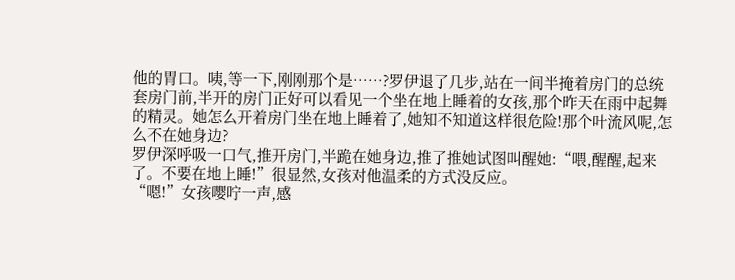他的胃口。咦,等一下,刚刚那个是……?罗伊退了几步,站在一间半掩着房门的总统套房门前,半开的房门正好可以看见一个坐在地上睡着的女孩,那个昨天在雨中起舞的精灵。她怎么开着房门坐在地上睡着了,她知不知道这样很危险!那个叶流风呢,怎么不在她身边?
罗伊深呼吸一口气,推开房门,半跪在她身边,推了推她试图叫醒她:“喂,醒醒,起来了。不要在地上睡!”很显然,女孩对他温柔的方式没反应。
“嗯!”女孩嘤咛一声,感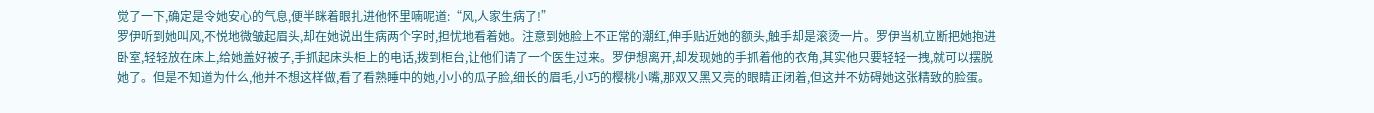觉了一下,确定是令她安心的气息,便半眯着眼扎进他怀里喃呢道:“风,人家生病了!”
罗伊听到她叫风,不悦地微皱起眉头,却在她说出生病两个字时,担忧地看着她。注意到她脸上不正常的潮红,伸手贴近她的额头,触手却是滚烫一片。罗伊当机立断把她抱进卧室,轻轻放在床上,给她盖好被子,手抓起床头柜上的电话,拨到柜台,让他们请了一个医生过来。罗伊想离开,却发现她的手抓着他的衣角,其实他只要轻轻一拽,就可以摆脱她了。但是不知道为什么,他并不想这样做,看了看熟睡中的她,小小的瓜子脸,细长的眉毛,小巧的樱桃小嘴,那双又黑又亮的眼睛正闭着,但这并不妨碍她这张精致的脸蛋。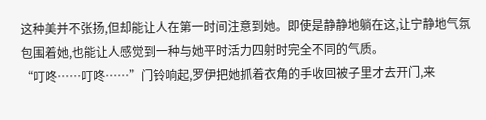这种美并不张扬,但却能让人在第一时间注意到她。即使是静静地躺在这,让宁静地气氛包围着她,也能让人感觉到一种与她平时活力四射时完全不同的气质。
“叮咚……叮咚……”门铃响起,罗伊把她抓着衣角的手收回被子里才去开门,来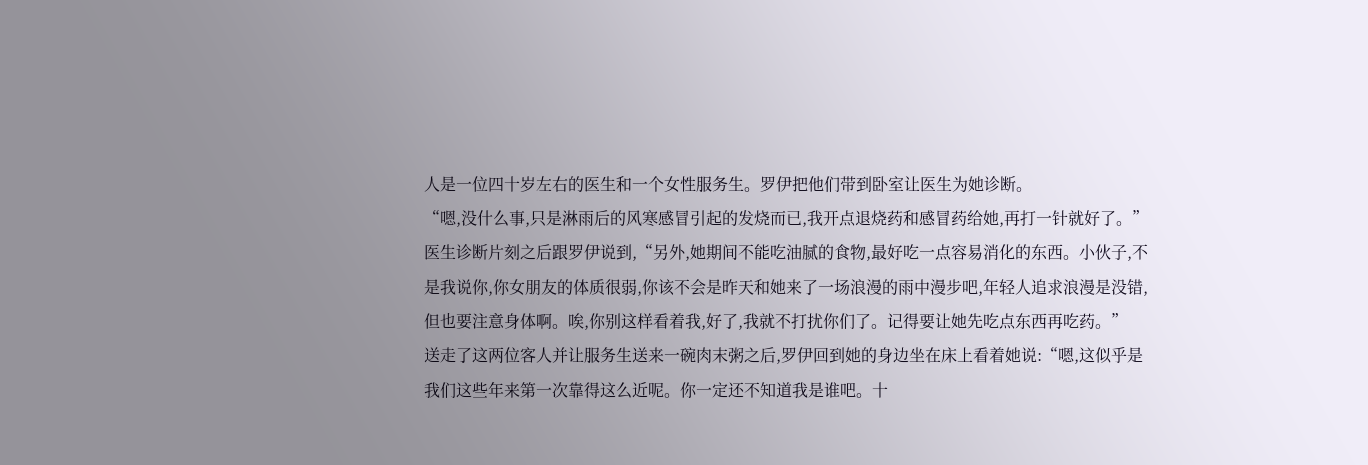人是一位四十岁左右的医生和一个女性服务生。罗伊把他们带到卧室让医生为她诊断。
“嗯,没什么事,只是淋雨后的风寒感冒引起的发烧而已,我开点退烧药和感冒药给她,再打一针就好了。”医生诊断片刻之后跟罗伊说到,“另外,她期间不能吃油腻的食物,最好吃一点容易消化的东西。小伙子,不是我说你,你女朋友的体质很弱,你该不会是昨天和她来了一场浪漫的雨中漫步吧,年轻人追求浪漫是没错,但也要注意身体啊。唉,你别这样看着我,好了,我就不打扰你们了。记得要让她先吃点东西再吃药。”
送走了这两位客人并让服务生送来一碗肉末粥之后,罗伊回到她的身边坐在床上看着她说:“嗯,这似乎是我们这些年来第一次靠得这么近呢。你一定还不知道我是谁吧。十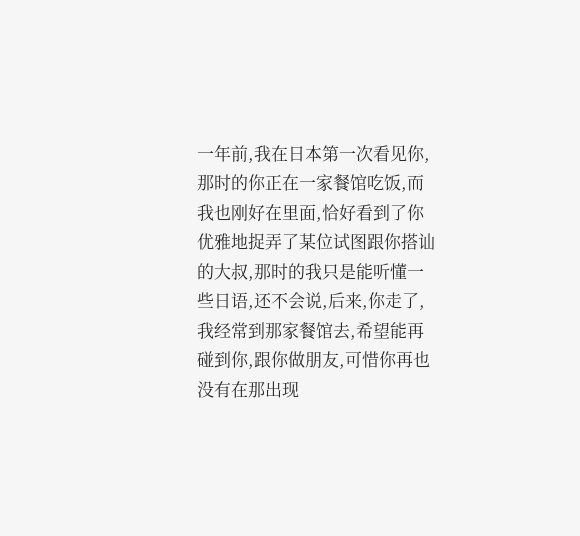一年前,我在日本第一次看见你,那时的你正在一家餐馆吃饭,而我也刚好在里面,恰好看到了你优雅地捉弄了某位试图跟你搭讪的大叔,那时的我只是能听懂一些日语,还不会说,后来,你走了,我经常到那家餐馆去,希望能再碰到你,跟你做朋友,可惜你再也没有在那出现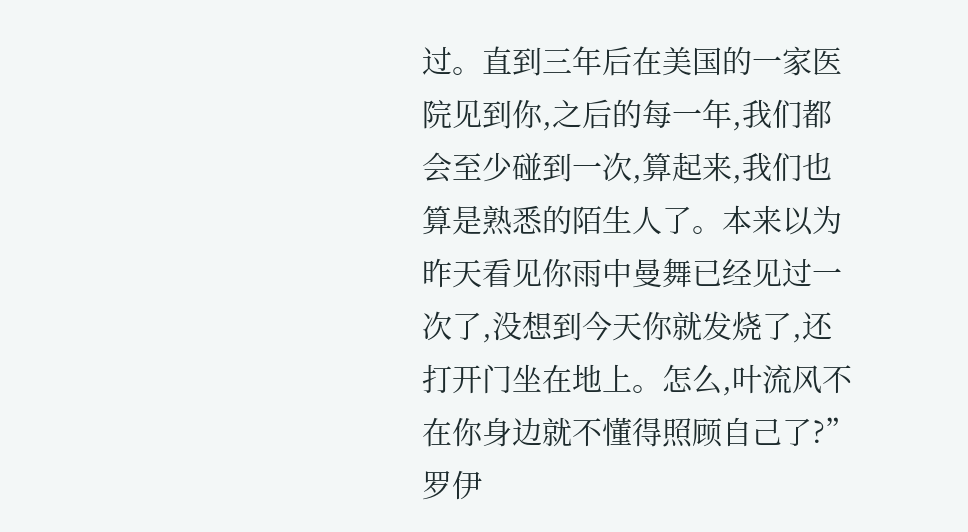过。直到三年后在美国的一家医院见到你,之后的每一年,我们都会至少碰到一次,算起来,我们也算是熟悉的陌生人了。本来以为昨天看见你雨中曼舞已经见过一次了,没想到今天你就发烧了,还打开门坐在地上。怎么,叶流风不在你身边就不懂得照顾自己了?”罗伊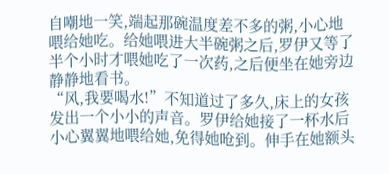自嘲地一笑,端起那碗温度差不多的粥,小心地喂给她吃。给她喂进大半碗粥之后,罗伊又等了半个小时才喂她吃了一次药,之后便坐在她旁边静静地看书。
“风,我要喝水!”不知道过了多久,床上的女孩发出一个小小的声音。罗伊给她接了一杯水后小心翼翼地喂给她,免得她呛到。伸手在她额头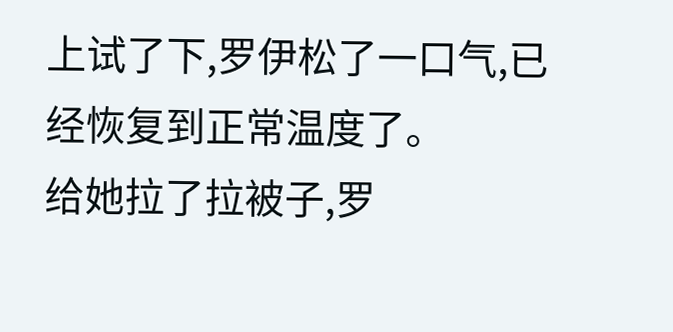上试了下,罗伊松了一口气,已经恢复到正常温度了。
给她拉了拉被子,罗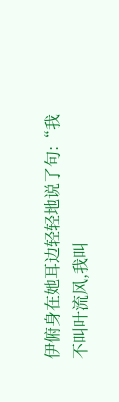伊俯身在她耳边轻轻地说了句:“我不叫叶流风,我叫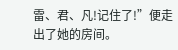雷、君、凡!记住了!”便走出了她的房间。